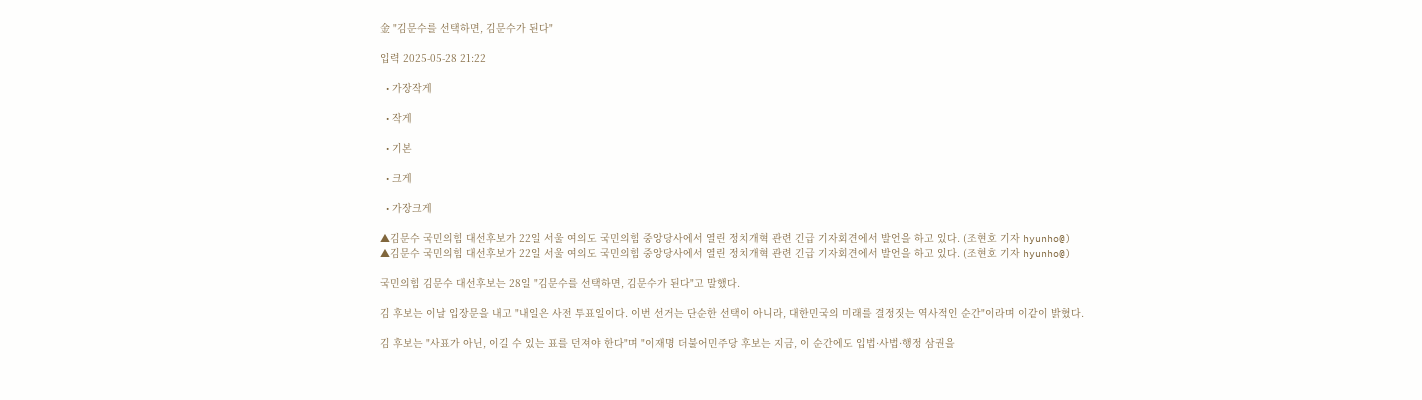金 "김문수를 선택하면, 김문수가 된다"

입력 2025-05-28 21:22

  • 가장작게

  • 작게

  • 기본

  • 크게

  • 가장크게

▲김문수 국민의힘 대선후보가 22일 서울 여의도 국민의힘 중앙당사에서 열린 정치개혁 관련 긴급 기자회견에서 발언을 하고 있다. (조현호 기자 hyunho@)
▲김문수 국민의힘 대선후보가 22일 서울 여의도 국민의힘 중앙당사에서 열린 정치개혁 관련 긴급 기자회견에서 발언을 하고 있다. (조현호 기자 hyunho@)

국민의힘 김문수 대선후보는 28일 "김문수를 선택하면, 김문수가 된다"고 말했다.

김 후보는 이날 입장문을 내고 "내일은 사전 투표일이다. 이번 선거는 단순한 선택이 아니라, 대한민국의 미래를 결정짓는 역사적인 순간"이라며 이같이 밝혔다.

김 후보는 "사표가 아닌, 이길 수 있는 표를 던져야 한다"며 "이재명 더불어민주당 후보는 지금, 이 순간에도 입법·사법·행정 삼권을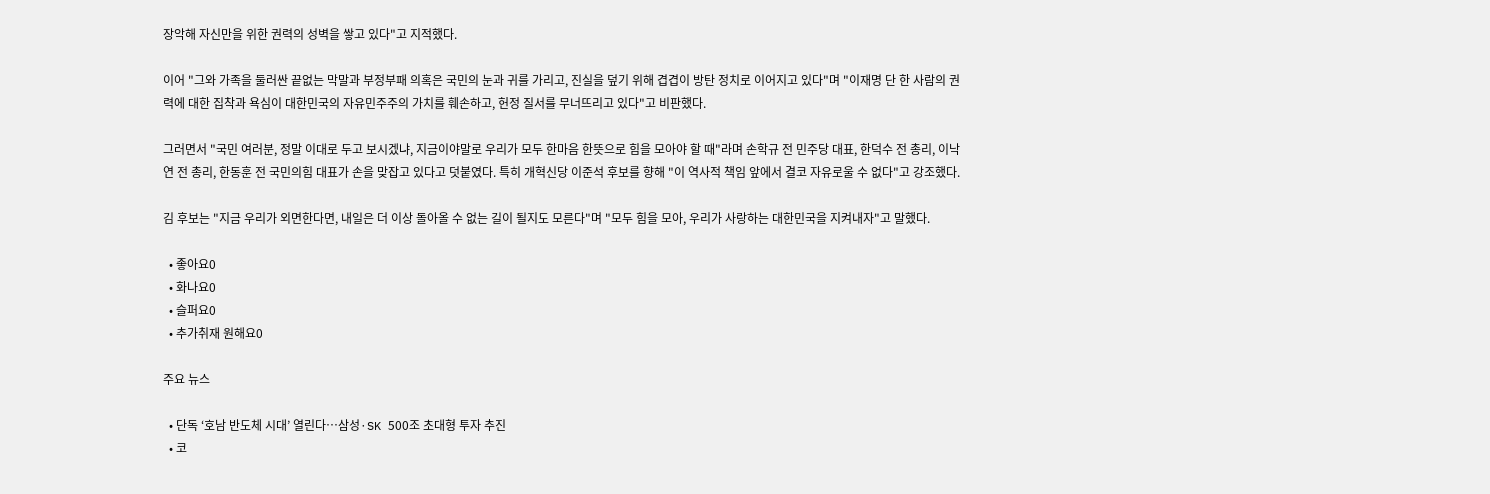장악해 자신만을 위한 권력의 성벽을 쌓고 있다"고 지적했다.

이어 "그와 가족을 둘러싼 끝없는 막말과 부정부패 의혹은 국민의 눈과 귀를 가리고, 진실을 덮기 위해 겹겹이 방탄 정치로 이어지고 있다"며 "이재명 단 한 사람의 권력에 대한 집착과 욕심이 대한민국의 자유민주주의 가치를 훼손하고, 헌정 질서를 무너뜨리고 있다"고 비판했다.

그러면서 "국민 여러분, 정말 이대로 두고 보시겠냐, 지금이야말로 우리가 모두 한마음 한뜻으로 힘을 모아야 할 때"라며 손학규 전 민주당 대표, 한덕수 전 총리, 이낙연 전 총리, 한동훈 전 국민의힘 대표가 손을 맞잡고 있다고 덧붙였다. 특히 개혁신당 이준석 후보를 향해 "이 역사적 책임 앞에서 결코 자유로울 수 없다"고 강조했다.

김 후보는 "지금 우리가 외면한다면, 내일은 더 이상 돌아올 수 없는 길이 될지도 모른다"며 "모두 힘을 모아, 우리가 사랑하는 대한민국을 지켜내자"고 말했다.

  • 좋아요0
  • 화나요0
  • 슬퍼요0
  • 추가취재 원해요0

주요 뉴스

  • 단독 ‘호남 반도체 시대’ 열린다…삼성·SK 500조 초대형 투자 추진
  • 코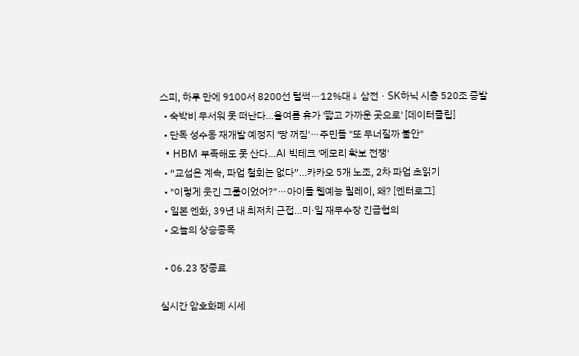스피, 하루 만에 9100서 8200선 털썩⋯12%대↓ 삼전ㆍSK하닉 시총 520조 증발
  • 숙박비 무서워 못 떠난다…올여름 휴가 '짧고 가까운 곳으로' [데이터클립]
  • 단독 성수동 재개발 예정지 '땅 꺼짐'⋯주민들 "또 무너질까 불안"
  • HBM 부족해도 못 산다…AI 빅테크 '메모리 확보 전쟁'
  • “교섭은 계속, 파업 철회는 없다”…카카오 5개 노조, 2차 파업 초읽기
  • "이렇게 웃긴 그룹이었어?"⋯아이돌 웹예능 릴레이, 왜? [엔터로그]
  • 일본 엔화, 39년 내 최저치 근접…미·일 재무수장 긴급협의
  • 오늘의 상승종목

  • 06.23 장종료

실시간 암호화폐 시세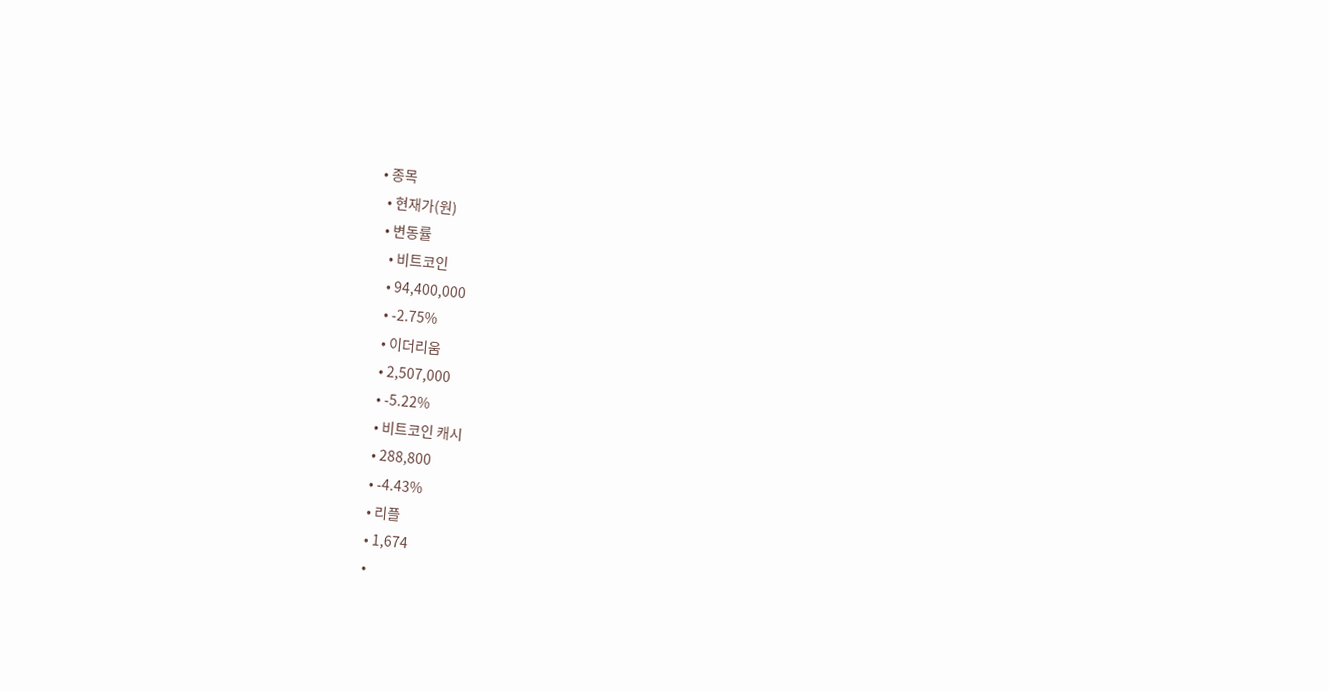• 종목
  • 현재가(원)
  • 변동률
    • 비트코인
    • 94,400,000
    • -2.75%
    • 이더리움
    • 2,507,000
    • -5.22%
    • 비트코인 캐시
    • 288,800
    • -4.43%
    • 리플
    • 1,674
    •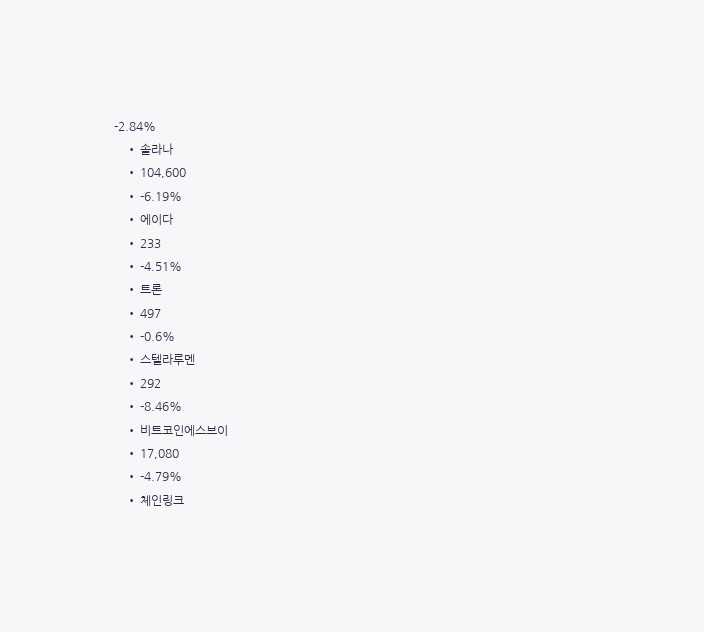-2.84%
    • 솔라나
    • 104,600
    • -6.19%
    • 에이다
    • 233
    • -4.51%
    • 트론
    • 497
    • -0.6%
    • 스텔라루멘
    • 292
    • -8.46%
    • 비트코인에스브이
    • 17,080
    • -4.79%
    • 체인링크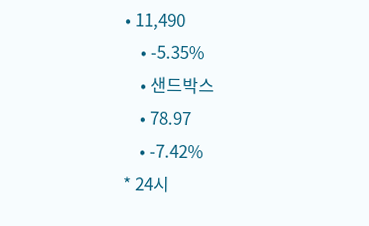• 11,490
    • -5.35%
    • 샌드박스
    • 78.97
    • -7.42%
* 24시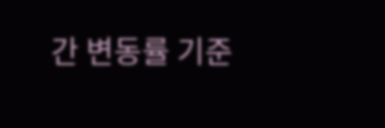간 변동률 기준